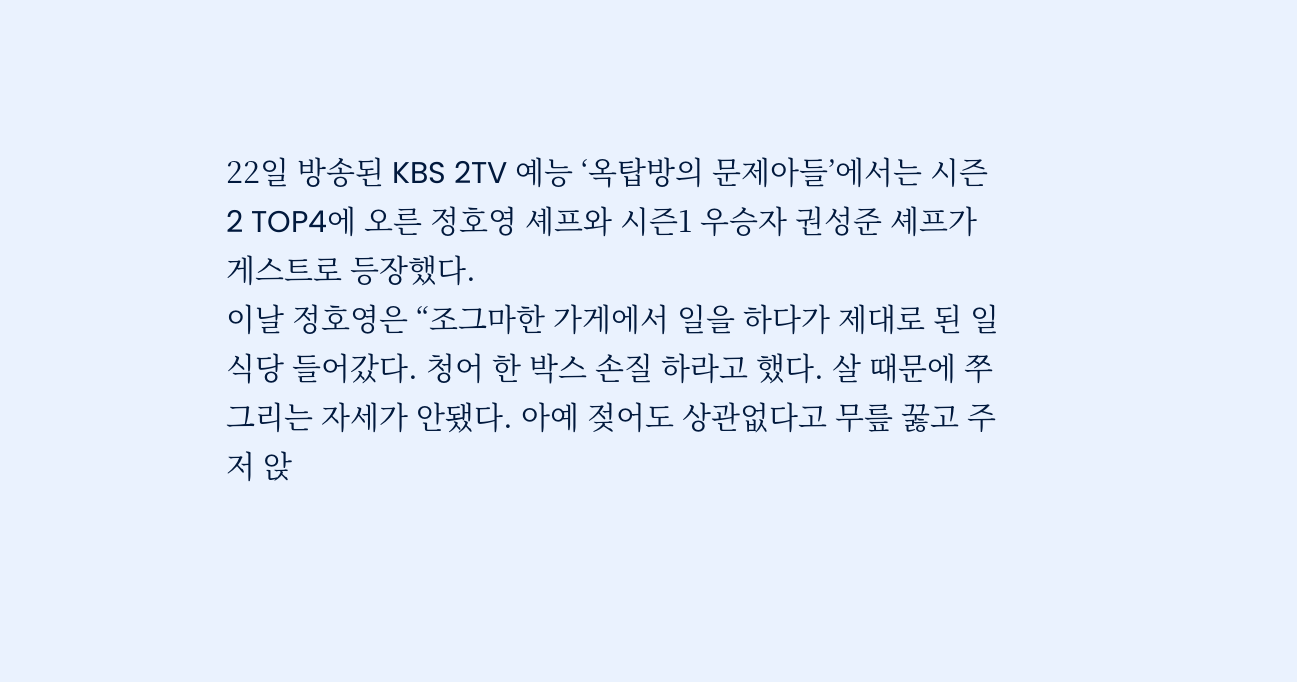22일 방송된 KBS 2TV 예능 ‘옥탑방의 문제아들’에서는 시즌2 TOP4에 오른 정호영 셰프와 시즌1 우승자 권성준 셰프가 게스트로 등장했다.
이날 정호영은 “조그마한 가게에서 일을 하다가 제대로 된 일식당 들어갔다. 청어 한 박스 손질 하라고 했다. 살 때문에 쭈그리는 자세가 안됐다. 아예 젖어도 상관없다고 무릎 꿇고 주저 앉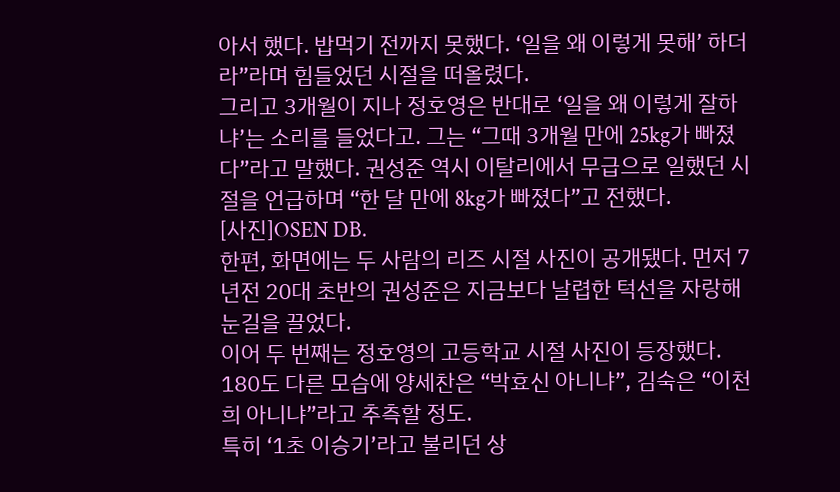아서 했다. 밥먹기 전까지 못했다. ‘일을 왜 이렇게 못해’ 하더라”라며 힘들었던 시절을 떠올렸다.
그리고 3개월이 지나 정호영은 반대로 ‘일을 왜 이렇게 잘하냐’는 소리를 들었다고. 그는 “그때 3개월 만에 25kg가 빠졌다”라고 말했다. 권성준 역시 이탈리에서 무급으로 일했던 시절을 언급하며 “한 달 만에 8kg가 빠졌다”고 전했다.
[사진]OSEN DB.
한편, 화면에는 두 사람의 리즈 시절 사진이 공개됐다. 먼저 7년전 20대 초반의 권성준은 지금보다 날렵한 턱선을 자랑해 눈길을 끌었다.
이어 두 번째는 정호영의 고등학교 시절 사진이 등장했다. 180도 다른 모습에 양세찬은 “박효신 아니냐”, 김숙은 “이천희 아니냐”라고 추측할 정도.
특히 ‘1초 이승기’라고 불리던 상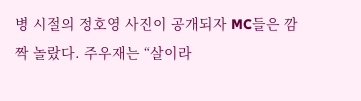병 시절의 정호영 사진이 공개되자 MC들은 깜짝 놀랐다. 주우재는 “살이라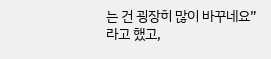는 건 굉장히 많이 바꾸네요”라고 했고,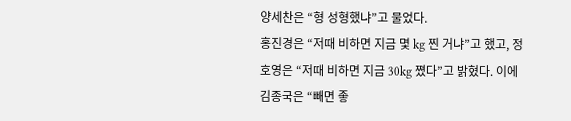양세찬은 “형 성형했냐”고 물었다.
홍진경은 “저때 비하면 지금 몇 kg 찐 거냐”고 했고, 정호영은 “저때 비하면 지금 30kg 쪘다”고 밝혔다. 이에 김종국은 “빼면 좋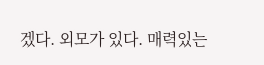겠다. 외모가 있다. 매력있는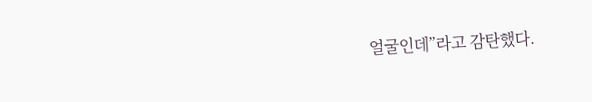얼굴인데”라고 감탄했다.